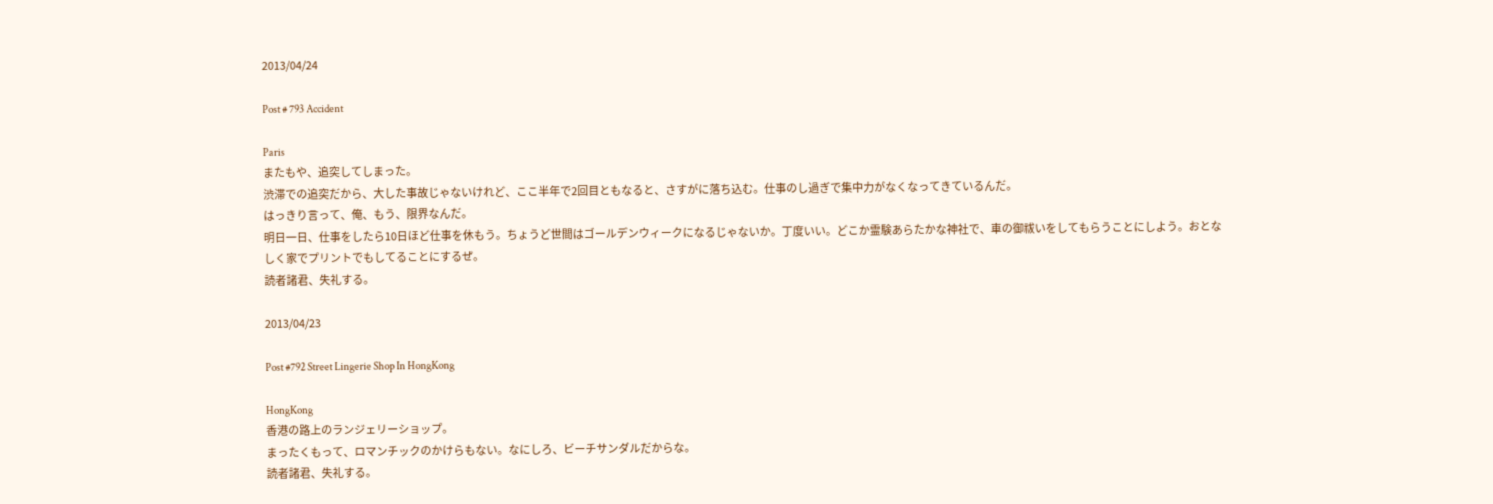2013/04/24

Post # 793 Accident

Paris
またもや、追突してしまった。
渋滞での追突だから、大した事故じゃないけれど、ここ半年で2回目ともなると、さすがに落ち込む。仕事のし過ぎで集中力がなくなってきているんだ。
はっきり言って、俺、もう、限界なんだ。
明日一日、仕事をしたら10日ほど仕事を休もう。ちょうど世間はゴールデンウィークになるじゃないか。丁度いい。どこか霊験あらたかな神社で、車の御祓いをしてもらうことにしよう。おとなしく家でプリントでもしてることにするぜ。
読者諸君、失礼する。

2013/04/23

Post #792 Street Lingerie Shop In HongKong

HongKong
香港の路上のランジェリーショップ。
まったくもって、ロマンチックのかけらもない。なにしろ、ビーチサンダルだからな。
読者諸君、失礼する。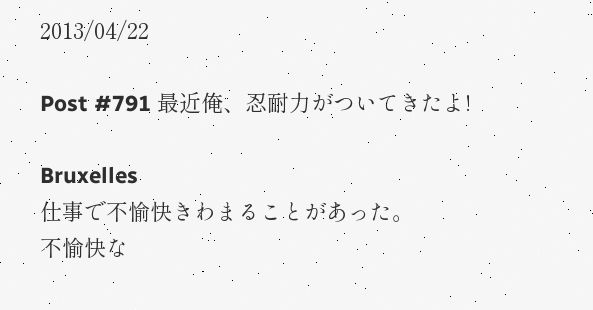2013/04/22

Post #791 最近俺、忍耐力がついてきたよ!

Bruxelles
仕事で不愉快きわまることがあった。
不愉快な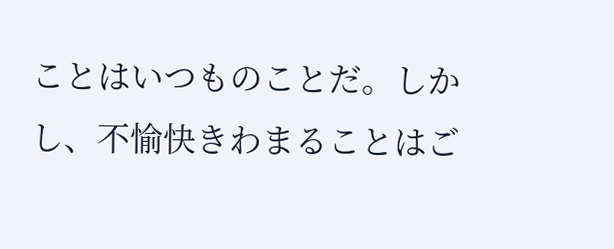ことはいつものことだ。しかし、不愉快きわまることはご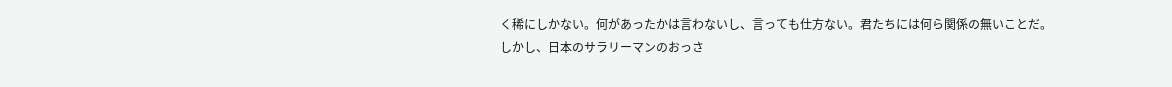く稀にしかない。何があったかは言わないし、言っても仕方ない。君たちには何ら関係の無いことだ。
しかし、日本のサラリーマンのおっさ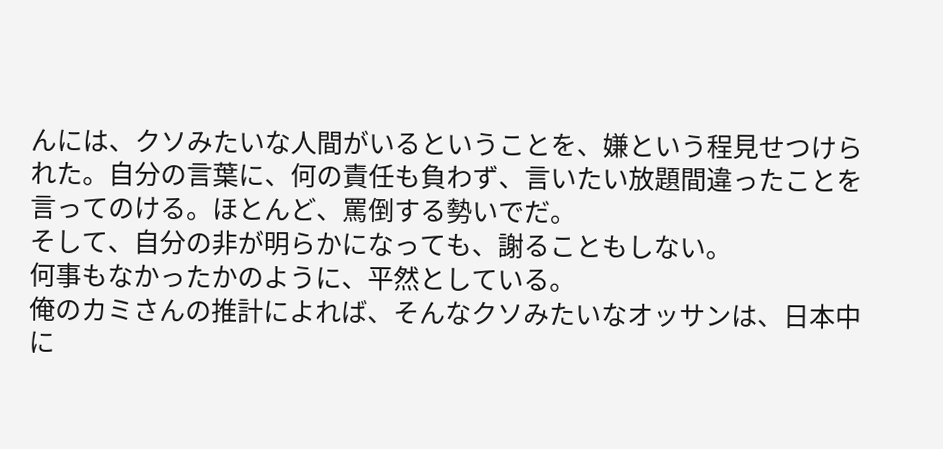んには、クソみたいな人間がいるということを、嫌という程見せつけられた。自分の言葉に、何の責任も負わず、言いたい放題間違ったことを言ってのける。ほとんど、罵倒する勢いでだ。
そして、自分の非が明らかになっても、謝ることもしない。
何事もなかったかのように、平然としている。
俺のカミさんの推計によれば、そんなクソみたいなオッサンは、日本中に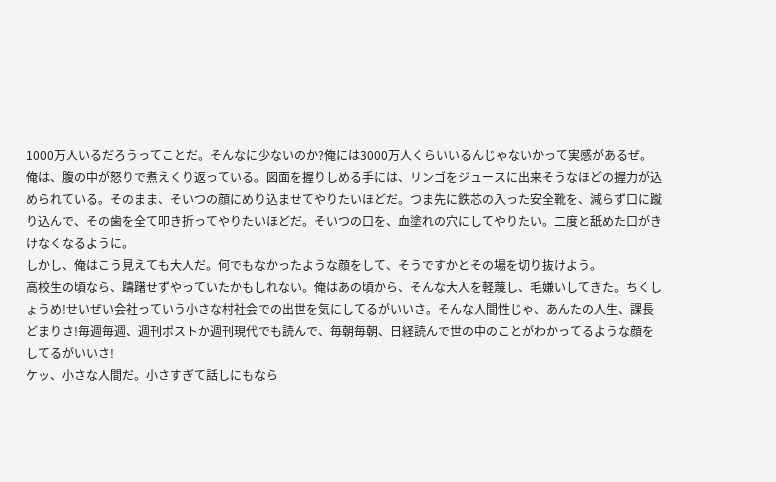1000万人いるだろうってことだ。そんなに少ないのか?俺には3000万人くらいいるんじゃないかって実感があるぜ。
俺は、腹の中が怒りで煮えくり返っている。図面を握りしめる手には、リンゴをジュースに出来そうなほどの握力が込められている。そのまま、そいつの顔にめり込ませてやりたいほどだ。つま先に鉄芯の入った安全靴を、減らず口に蹴り込んで、その歯を全て叩き折ってやりたいほどだ。そいつの口を、血塗れの穴にしてやりたい。二度と舐めた口がきけなくなるように。
しかし、俺はこう見えても大人だ。何でもなかったような顔をして、そうですかとその場を切り抜けよう。
高校生の頃なら、躊躇せずやっていたかもしれない。俺はあの頃から、そんな大人を軽蔑し、毛嫌いしてきた。ちくしょうめ!せいぜい会社っていう小さな村社会での出世を気にしてるがいいさ。そんな人間性じゃ、あんたの人生、課長どまりさ!毎週毎週、週刊ポストか週刊現代でも読んで、毎朝毎朝、日経読んで世の中のことがわかってるような顔をしてるがいいさ!
ケッ、小さな人間だ。小さすぎて話しにもなら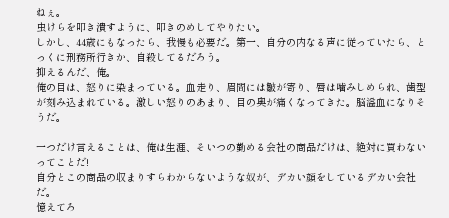ねぇ。
虫けらを叩き潰すように、叩きのめしてやりたい。
しかし、44歳にもなったら、我慢も必要だ。第一、自分の内なる声に従っていたら、とっくに刑務所行きか、自殺してるだろう。
抑えるんだ、俺。
俺の目は、怒りに染まっている。血走り、眉間には皺が寄り、唇は噛みしめられ、歯型が刻み込まれている。激しい怒りのあまり、目の奥が痛くなってきた。脳溢血になりそうだ。

一つだけ言えることは、俺は生涯、そいつの勤める会社の商品だけは、絶対に買わないってことだ!
自分とこの商品の収まりすらわからないような奴が、デカい顔をしているデカい会社だ。
憶えてろ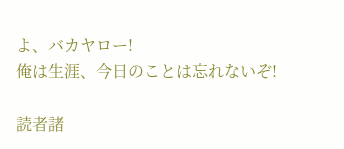よ、バカヤロー!
俺は生涯、今日のことは忘れないぞ!

読者諸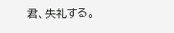君、失礼する。